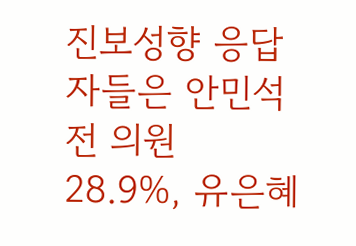진보성향 응답자들은 안민석 전 의원 28.9%, 유은혜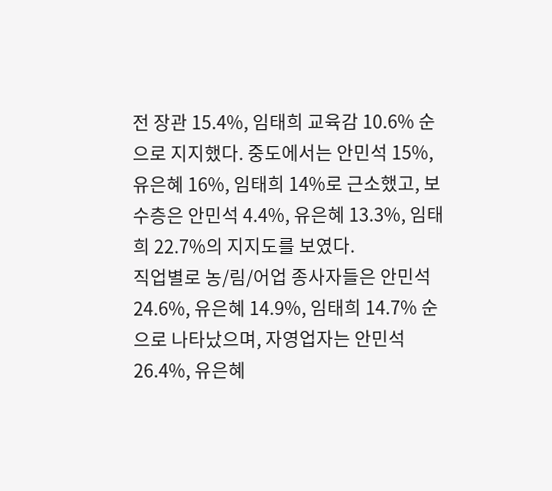전 장관 15.4%, 임태희 교육감 10.6% 순으로 지지했다. 중도에서는 안민석 15%, 유은혜 16%, 임태희 14%로 근소했고, 보수층은 안민석 4.4%, 유은혜 13.3%, 임태희 22.7%의 지지도를 보였다.
직업별로 농/림/어업 종사자들은 안민석 24.6%, 유은혜 14.9%, 임태희 14.7% 순으로 나타났으며, 자영업자는 안민석 26.4%, 유은혜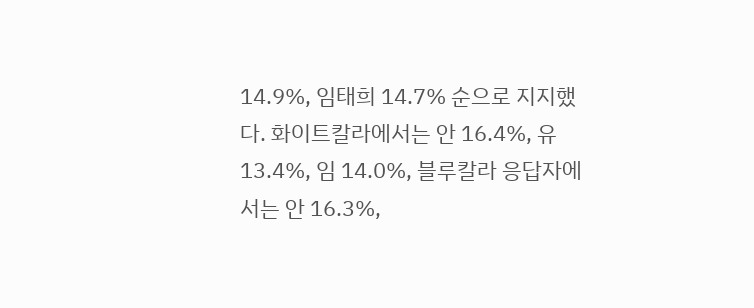14.9%, 임태희 14.7% 순으로 지지했다. 화이트칼라에서는 안 16.4%, 유 13.4%, 임 14.0%, 블루칼라 응답자에서는 안 16.3%,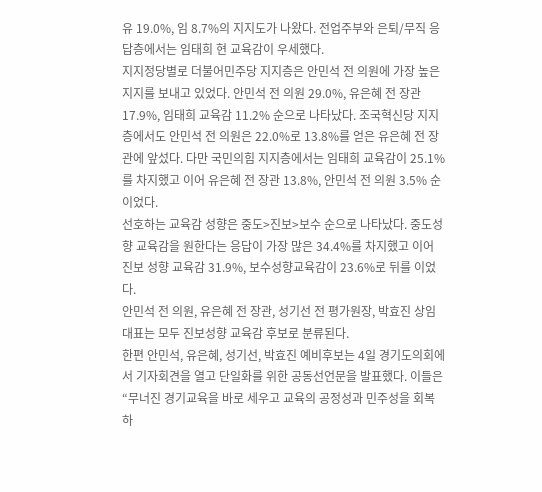유 19.0%, 임 8.7%의 지지도가 나왔다. 전업주부와 은퇴/무직 응답층에서는 임태희 현 교육감이 우세했다.
지지정당별로 더불어민주당 지지층은 안민석 전 의원에 가장 높은 지지를 보내고 있었다. 안민석 전 의원 29.0%, 유은혜 전 장관 17.9%, 임태희 교육감 11.2% 순으로 나타났다. 조국혁신당 지지층에서도 안민석 전 의원은 22.0%로 13.8%를 얻은 유은혜 전 장관에 앞섰다. 다만 국민의힘 지지층에서는 임태희 교육감이 25.1%를 차지했고 이어 유은혜 전 장관 13.8%, 안민석 전 의원 3.5% 순이었다.
선호하는 교육감 성향은 중도>진보>보수 순으로 나타났다. 중도성향 교육감을 원한다는 응답이 가장 많은 34.4%를 차지했고 이어 진보 성향 교육감 31.9%, 보수성향교육감이 23.6%로 뒤를 이었다.
안민석 전 의원, 유은혜 전 장관, 성기선 전 평가원장, 박효진 상임대표는 모두 진보성향 교육감 후보로 분류된다.
한편 안민석, 유은혜, 성기선, 박효진 예비후보는 4일 경기도의회에서 기자회견을 열고 단일화를 위한 공동선언문을 발표했다. 이들은 “무너진 경기교육을 바로 세우고 교육의 공정성과 민주성을 회복하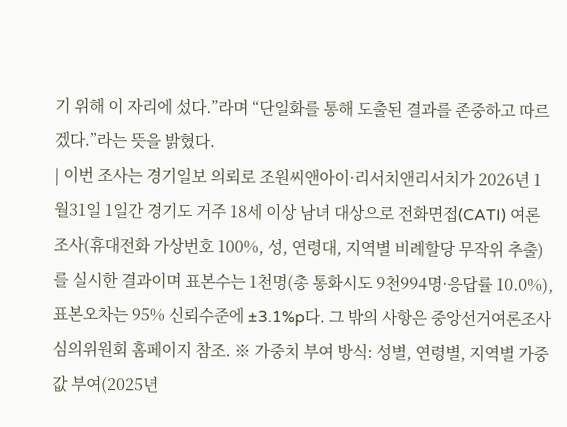기 위해 이 자리에 섰다.”라며 “단일화를 통해 도출된 결과를 존중하고 따르겠다.”라는 뜻을 밝혔다.
| 이번 조사는 경기일보 의뢰로 조원씨앤아이·리서치앤리서치가 2026년 1월31일 1일간 경기도 거주 18세 이상 남녀 대상으로 전화면접(CATI) 여론조사(휴대전화 가상번호 100%, 성, 연령대, 지역별 비례할당 무작위 추출)를 실시한 결과이며 표본수는 1천명(총 통화시도 9천994명·응답률 10.0%), 표본오차는 95% 신뢰수준에 ±3.1%p다. 그 밖의 사항은 중앙선거여론조사심의위원회 홈페이지 참조. ※ 가중치 부여 방식: 성별, 연령별, 지역별 가중값 부여(2025년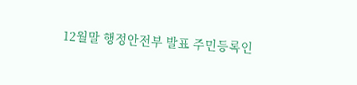12월말 행정안전부 발표 주민등록인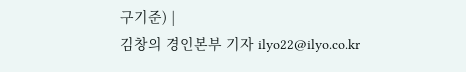구기준) |
김창의 경인본부 기자 ilyo22@ilyo.co.kr